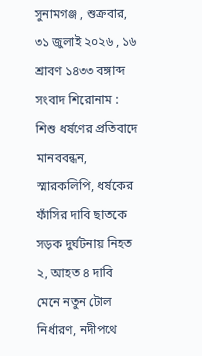সুনামগঞ্জ , শুক্রবার, ৩১ জুলাই ২০২৬ , ১৬ শ্রাবণ ১৪৩৩ বঙ্গাব্দ
সংবাদ শিরোনাম :
শিশু ধর্ষণের প্রতিবাদে মানববন্ধন, স্মারকলিপি, ধর্ষকের ফাঁসির দাবি ছাতকে সড়ক দুর্ঘটনায় নিহত ২, আহত ৪ দাবি মেনে নতুন টোল নির্ধারণ, নদীপথে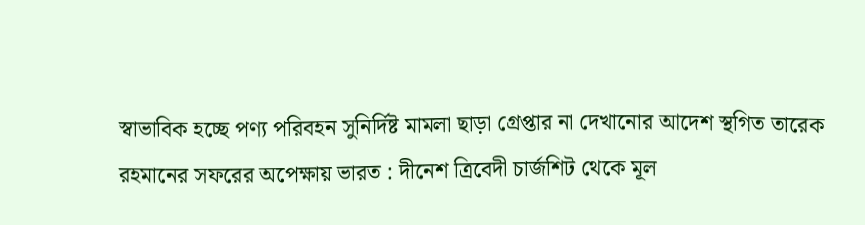স্বাভাবিক হচ্ছে পণ্য পরিবহন সুনির্দিষ্ট মামলা ছাড়া গ্রেপ্তার না দেখানোর আদেশ স্থগিত তারেক রহমানের সফরের অপেক্ষায় ভারত : দীনেশ ত্রিবেদী চার্জশিট থেকে মূল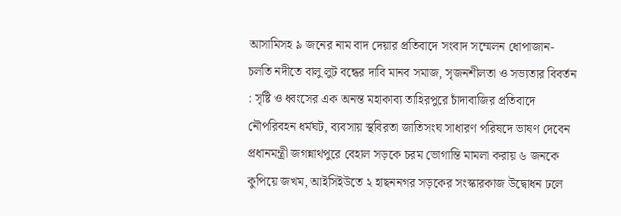আসামিসহ ৯ জনের নাম বাদ দেয়ার প্রতিবাদে সংবাদ সম্মেলন ধোপাজান-চলতি নদীতে বালু লুট বন্ধের দাবি মানব সমাজ, সৃজনশীলতা ও সভ্যতার বিবর্তন : সৃষ্টি ও ধ্বংসের এক অনন্ত মহাকাব্য তাহিরপুরে চাঁদাবাজির প্রতিবাদে নৌপরিবহন ধর্মঘট, ব্যবসায় স্থবিরতা জাতিসংঘ সাধারণ পরিষদে ভাষণ দেবেন প্রধানমন্ত্রী জগন্নাথপুরে বেহাল সড়কে চরম ভোগান্তি মামলা করায় ৬ জনকে কুপিয়ে জখম, আইসিইউতে ২ হাছননগর সড়কের সংস্কারকাজ উদ্বোধন ঢলে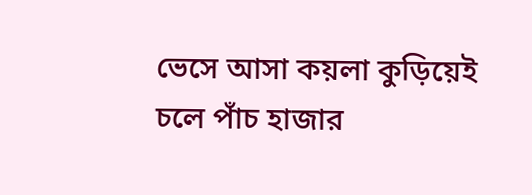ভেসে আসা কয়লা কুড়িয়েই চলে পাঁচ হাজার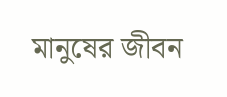মানুষের জীবন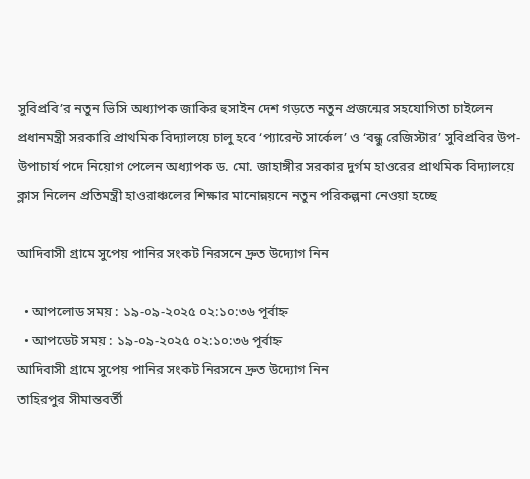সুবিপ্রবি’র নতুন ভিসি অধ্যাপক জাকির হুসাইন দেশ গড়তে নতুন প্রজন্মের সহযোগিতা চাইলেন প্রধানমন্ত্রী সরকারি প্রাথমিক বিদ্যালয়ে চালু হবে ‘প্যারেন্ট সার্কেল’ ও ‘বন্ধু রেজিস্টার’ সুবিপ্রবির উপ-উপাচার্য পদে নিয়োগ পেলেন অধ্যাপক ড. মো. জাহাঙ্গীর সরকার দুর্গম হাওরের প্রাথমিক বিদ্যালয়ে ক্লাস নিলেন প্রতিমন্ত্রী হাওরাঞ্চলের শিক্ষার মানোন্নয়নে নতুন পরিকল্পনা নেওয়া হচ্ছে

আদিবাসী গ্রামে সুপেয় পানির সংকট নিরসনে দ্রুত উদ্যোগ নিন

  • আপলোড সময় : ১৯-০৯-২০২৫ ০২:১০:৩৬ পূর্বাহ্ন
  • আপডেট সময় : ১৯-০৯-২০২৫ ০২:১০:৩৬ পূর্বাহ্ন
আদিবাসী গ্রামে সুপেয় পানির সংকট নিরসনে দ্রুত উদ্যোগ নিন
তাহিরপুর সীমান্তবর্তী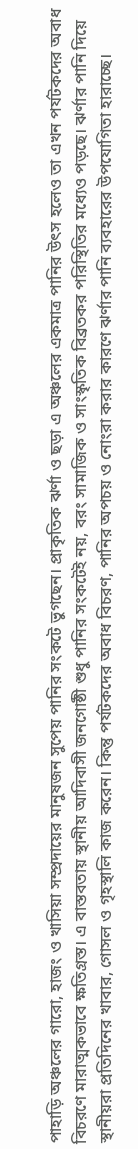পাহাড়ি অঞ্চলের গারো, হাজং ও খাসিয়া সম্প্রদায়ের মানুষজন সুপেয় পানির সংকটে ভুগছেন। প্রাকৃতিক ঝর্ণা ও ছড়া এ অঞ্চলের একমাত্র পানির উৎস হলেও তা এখন পর্যটকদের অবাধ বিচরণে মারাত্মকভাবে ক্ষতিগ্রস্ত। এ বাস্তবতায় স্থানীয় আদিবাসী জনগোষ্ঠী শুধু পানির সংকটেই নয়, বরং সামাজিক ও সাংস্কৃতিক বিব্রতকর পরিস্থিতির মধ্যেও পড়ছে। ঝর্ণার পানি দিয়ে স্থানীয়রা প্রতিদিনের খাবার, গোসল ও গৃহস্থালি কাজ করেন। কিন্তু পর্যটকদের অবাধ বিচরণ, পানির অপচয় ও নোংরা করার কারণে ঝর্ণার পানি ব্যবহারের উপযোগিতা হারাচ্ছে।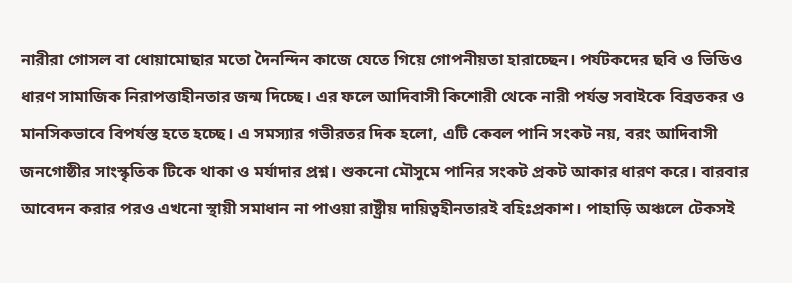নারীরা গোসল বা ধোয়ামোছার মতো দৈনন্দিন কাজে যেতে গিয়ে গোপনীয়তা হারাচ্ছেন। পর্যটকদের ছবি ও ভিডিও ধারণ সামাজিক নিরাপত্তাহীনতার জন্ম দিচ্ছে। এর ফলে আদিবাসী কিশোরী থেকে নারী পর্যন্ত সবাইকে বিব্রতকর ও মানসিকভাবে বিপর্যস্ত হতে হচ্ছে। এ সমস্যার গভীরতর দিক হলো, এটি কেবল পানি সংকট নয়, বরং আদিবাসী জনগোষ্ঠীর সাংস্কৃতিক টিকে থাকা ও মর্যাদার প্রশ্ন। শুকনো মৌসুমে পানির সংকট প্রকট আকার ধারণ করে। বারবার আবেদন করার পরও এখনো স্থায়ী সমাধান না পাওয়া রাষ্ট্রীয় দায়িত্বহীনতারই বহিঃপ্রকাশ। পাহাড়ি অঞ্চলে টেকসই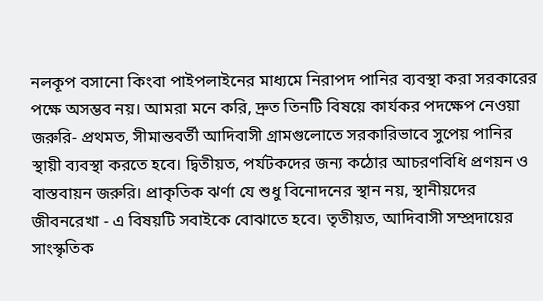নলকূপ বসানো কিংবা পাইপলাইনের মাধ্যমে নিরাপদ পানির ব্যবস্থা করা সরকারের পক্ষে অসম্ভব নয়। আমরা মনে করি, দ্রুত তিনটি বিষয়ে কার্যকর পদক্ষেপ নেওয়া জরুরি- প্রথমত, সীমান্তবর্তী আদিবাসী গ্রামগুলোতে সরকারিভাবে সুপেয় পানির স্থায়ী ব্যবস্থা করতে হবে। দ্বিতীয়ত, পর্যটকদের জন্য কঠোর আচরণবিধি প্রণয়ন ও বাস্তবায়ন জরুরি। প্রাকৃতিক ঝর্ণা যে শুধু বিনোদনের স্থান নয়, স্থানীয়দের জীবনরেখা - এ বিষয়টি সবাইকে বোঝাতে হবে। তৃতীয়ত, আদিবাসী সম্প্রদায়ের সাংস্কৃতিক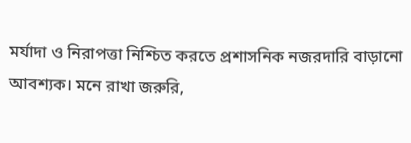মর্যাদা ও নিরাপত্তা নিশ্চিত করতে প্রশাসনিক নজরদারি বাড়ানো আবশ্যক। মনে রাখা জরুরি,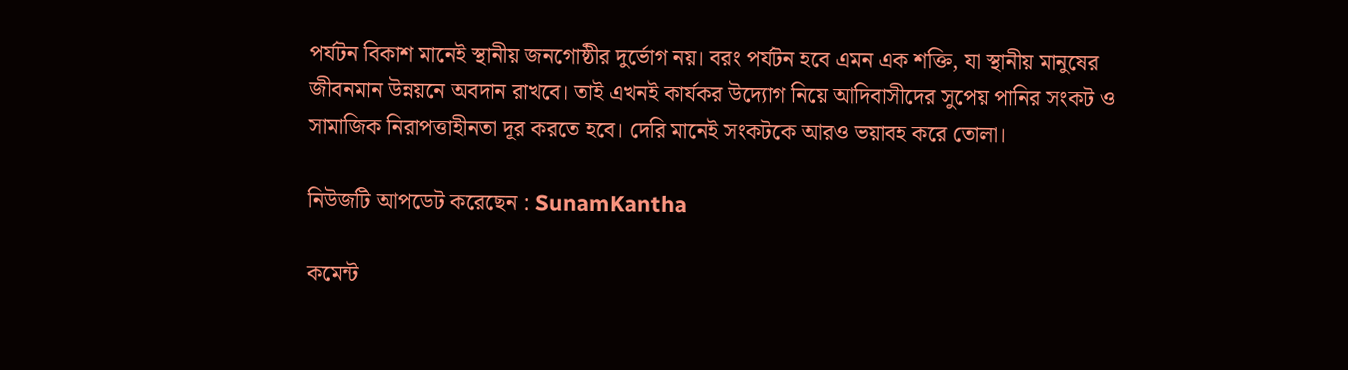পর্যটন বিকাশ মানেই স্থানীয় জনগোষ্ঠীর দুর্ভোগ নয়। বরং পর্যটন হবে এমন এক শক্তি, যা স্থানীয় মানুষের জীবনমান উন্নয়নে অবদান রাখবে। তাই এখনই কার্যকর উদ্যোগ নিয়ে আদিবাসীদের সুপেয় পানির সংকট ও সামাজিক নিরাপত্তাহীনতা দূর করতে হবে। দেরি মানেই সংকটকে আরও ভয়াবহ করে তোলা।

নিউজটি আপডেট করেছেন : SunamKantha

কমেন্ট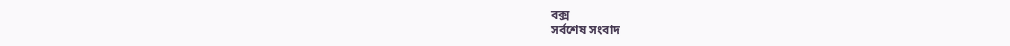বক্স
সর্বশেষ সংবাদ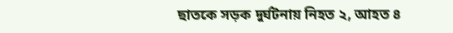ছাতকে সড়ক দুর্ঘটনায় নিহত ২, আহত ৪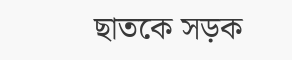ছাতকে সড়ক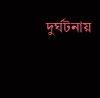দুর্ঘটনায়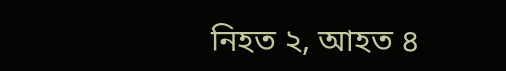নিহত ২, আহত ৪